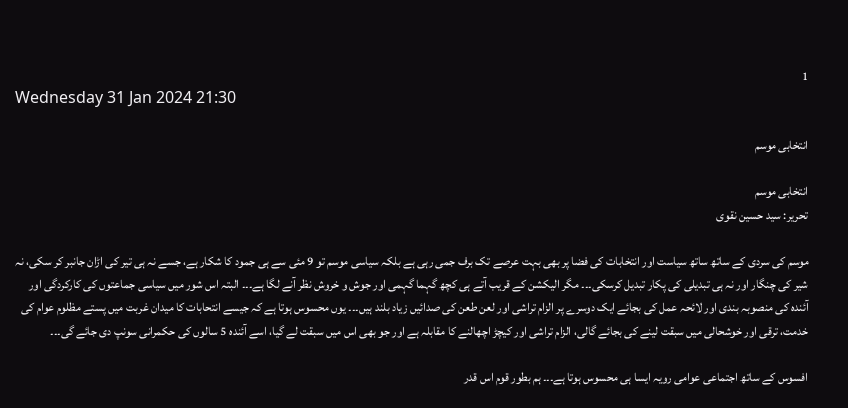1
Wednesday 31 Jan 2024 21:30

انتخابی موسم

انتخابی موسم
تحریر: سید حسین نقوی

موسم کی سردی کے ساتھ ساتھ سیاست اور انتخابات کی فضا پر بھی بہت عرصے تک برف جمی رہی ہے بلکہ سیاسی موسم تو 9 مئی سے ہی جمود کا شکار ہے، جسے نہ ہی تیر کی اڑان جانبر کر سکی، نہ شیر کی چنگار اور نہ ہی تبدیلی کی پکار تبدیل کرسکی۔۔۔ مگر الیکشن کے قریب آتے ہی کچھ گہما گہمی اور جوش و خروش نظر آنے لگا ہے۔۔۔ البتہ اس شور میں سیاسی جماعتوں کی کارکردگی اور آئندہ کی منصوبہ بندی اور لائحہ عمل کی بجائے ایک دوسرے پر الزام تراشی اور لعن طعن کی صدائیں زیاد بلند ہیں۔۔۔ یوں محسوس ہوتا ہے کہ جیسے انتحابات کا میدان غربت میں پستے مظلوم عوام کی خدمت، ترقی اور خوشحالی میں سبقت لینے کی بجائے گالی، الزام تراشی اور کیچڑ اچھالنے کا مقابلہ ہے اور جو بھی اس میں سبقت لے گیا، اسے آئندہ 5 سالوں کی حکمرانی سونپ دی جائے گی۔۔۔

افسوس کے ساتھ اجتماعی عوامی رویہ ایسا ہی محسوس ہوتا ہے۔۔۔ ہم بطور قوم اس قدر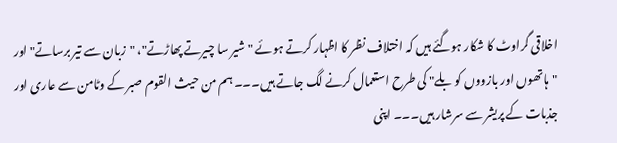اخلاقی گراوٹ کا شکار ہوگئے ہیں کہ اختلاف نظر کا اظہار کرتے ہوئے "شیر سا چیرتے پھاڑتے"، "زبان سے تیر برساتے" اور "ہاتھوں اور بازووں کو بلے" کی طرح استعمال کرنے لگ جاتے ہیں۔۔۔ ہم من حیث القوم صبر کے وٹامن سے عاری اور جذبات کے پریشر سے سرشار ہیں۔۔۔ اپنی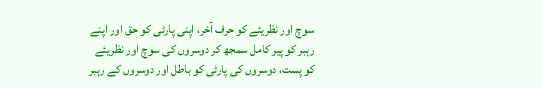سوچ اور نظریئے کو حرف آخر، اپنی پارٹی کو حق اور اپنے رہبر کو پیر کامل سمجھ کر دوسروں کی سوچ اور نظریئے کو پست، دوسروں کی پارٹی کو باطل اور دوسروں کے رہبر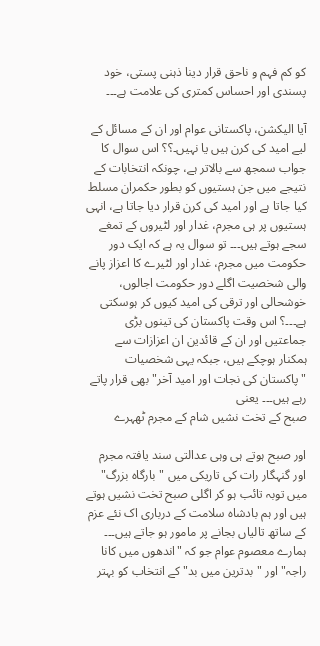کو کم فہم و ناحق قرار دینا ذہنی پستی، خود پسندی اور احساس کمتری کی علامت ہے۔۔۔

آیا الیکشن، پاکستانی عوام اور ان کے مسائل کے لیے امید کی کرن ہیں یا نہیں۔؟؟ اس سوال کا جواب سمجھ سے بالاتر ہے، چونکہ انتخابات کے نتیجے میں جن ہستیوں کو بطور حکمران مسلط کیا جاتا ہے اور امید کی کرن قرار دیا جاتا ہے، انہی ہستیوں پر ہی مجرم، غدار اور لٹیروں کے تمغے سجے ہوتے ہیں۔۔۔ تو سوال یہ ہے کہ ایک دور حکومت میں مجرم، غدار اور لٹیرے کا اعزاز پانے والی شخصیت اگلے دور حکومت اجالوں، خوشحالی اور ترقی کی امید کیوں کر ہوسکتی ہے۔۔۔؟ اس وقت پاکستان کی تینوں بڑی جماعتیں اور ان کے قائدین ان اعزازات سے ہمکنار ہوچکے ہیں، جبکہ یہی شخصیات "پاکستان کی نجات اور امید آخر" بھی قرار پاتے رہے ہیں۔۔۔ یعنی
صبح کے تخت نشیں شام کے مجرم ٹھہرے

اور صبح ہوتے ہی وہی عدالتی سند یافتہ مجرم اور گنہگار رات کی تاریکی میں "بارگاہ بزرگ" میں توبہ تائب ہو کر اگلی صبح تخت نشیں ہوتے ہیں اور ہم بادشاہ سلامت کے درباری اک نئے عزم کے ساتھ تالیاں بجانے پر مامور ہو جاتے ہیں۔۔۔ ہمارے معصوم عوام جو کہ "اندھوں میں کانا راجہ" اور "بدترین میں بد" کے انتخاب کو بہتر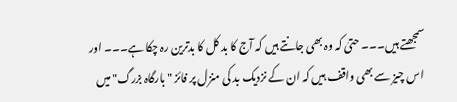سمجھتے ہیں۔۔۔ حتیٰ کہ وہ بھی جانتے ہیں کہ آج کا بد کل کا بدترین رہ چکا ہے۔۔۔ اور اس چیز سے بھی واقف ہیں کہ ان کے نزدیک بد کی منزل پر فائز "بارگاہ بزرگ" میں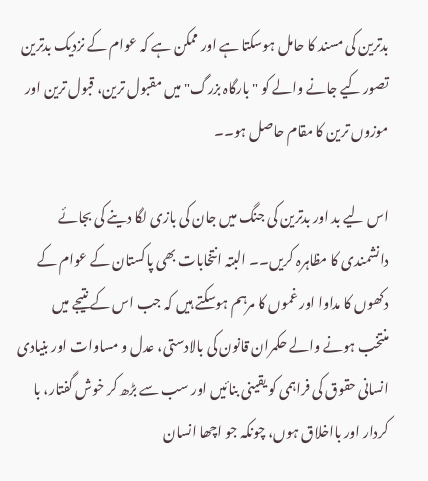بدترین کی مسند کا حامل ہوسکتا ہے اور ممکن ہے کہ عوام کے نزدیک بدترین تصور کیے جانے والے کو "بارگاہ بزرگ" میں مقبول ترین، قبول ترین اور موزوں ترین کا مقام حاصل ہو۔۔

اس لیے بد اور بدترین کی جنگ میں جان کی بازی لگا دینے کی بجائے دانشمندی کا مظاہرہ کریں۔۔ البتہ انتخابات بھی پاکستان کے عوام کے دکھوں کا مداوا اور غموں کا مرہم ہوسکتے ہیں کہ جب اس کے نتیجے میں منتخب ہونے والے حکمران قانون کی بالادستی، عدل و مساوات اور بنیادی انسانی حقوق کی فراہمی کو یقینی بنائیں اور سب سے بڑھ کر خوش گفتار، با کردار اور بااخلاق ہوں، چونکہ جو اچھا انسان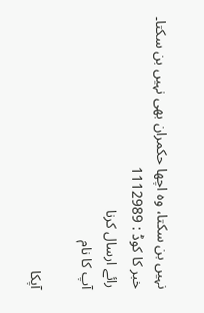نہیں بن سکتا، وہ اچھا حکمران بھی نہیں بن سکتا۔
خبر کا کوڈ : 1112989
رائے ارسال کرنا
آپ کا نام

آپکا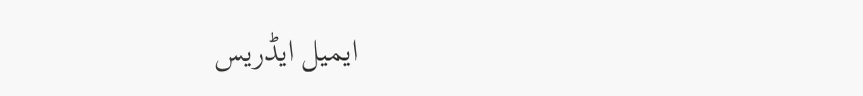ایمیل ایڈریس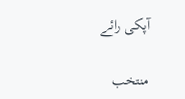آپکی رائے

منتخب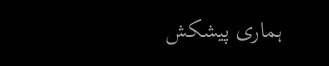ہماری پیشکش